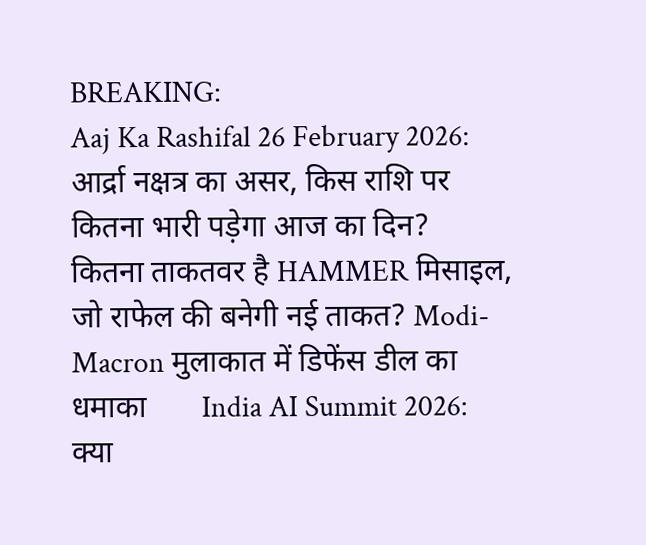BREAKING:
Aaj Ka Rashifal 26 February 2026: आर्द्रा नक्षत्र का असर, किस राशि पर कितना भारी पड़ेगा आज का दिन?       कितना ताकतवर है HAMMER मिसाइल, जो राफेल की बनेगी नई ताकत? Modi-Macron मुलाकात में डिफेंस डील का धमाका       India AI Summit 2026: क्या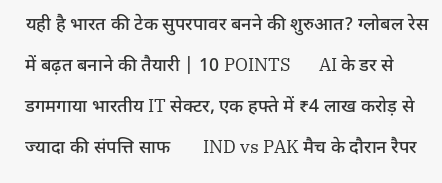यही है भारत की टेक सुपरपावर बनने की शुरुआत? ग्लोबल रेस में बढ़त बनाने की तैयारी | 10 POINTS       AI के डर से डगमगाया भारतीय IT सेक्टर, एक हफ्ते में ₹4 लाख करोड़ से ज्यादा की संपत्ति साफ       IND vs PAK मैच के दौरान रैपर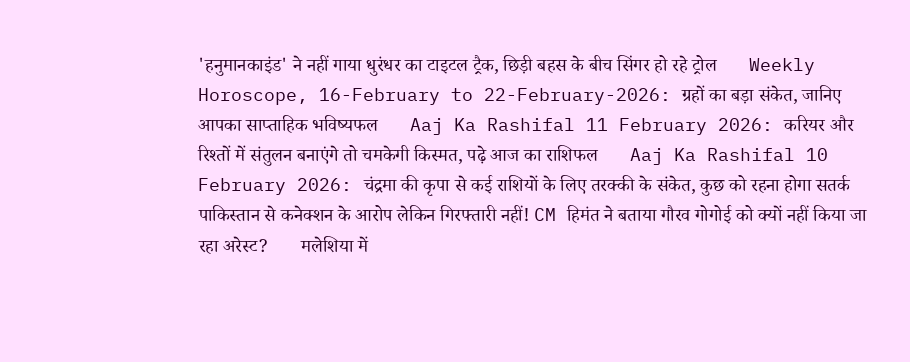'हनुमानकाइंड' ने नहीं गाया धुरंधर का टाइटल ट्रैक, छिड़ी बहस के बीच सिंगर हो रहे ट्रोल       Weekly Horoscope, 16-February to 22-February-2026: ग्रहों का बड़ा संकेत, जानिए आपका साप्ताहिक भविष्यफल       Aaj Ka Rashifal 11 February 2026: करियर और रिश्तों में संतुलन बनाएंगे तो चमकेगी किस्मत, पढ़े आज का राशिफल       Aaj Ka Rashifal 10 February 2026: चंद्रमा की कृपा से कई राशियों के लिए तरक्की के संकेत, कुछ को रहना होगा सतर्क       पाकिस्तान से कनेक्शन के आरोप लेकिन गिरफ्तारी नहीं! CM हिमंत ने बताया गौरव गोगोई को क्यों नहीं किया जा रहा अरेस्ट?       मलेशिया में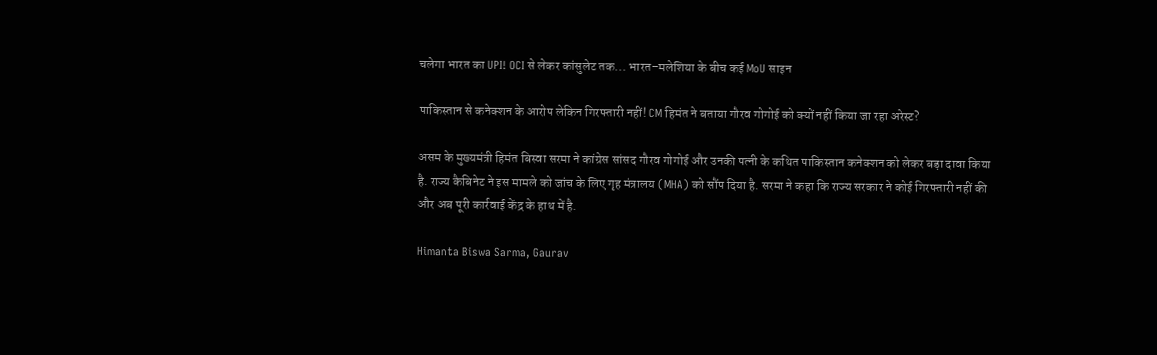चलेगा भारत का UPI! OCI से लेकर कांसुलेट तक... भारत–मलेशिया के बीच कई MoU साइन

पाकिस्तान से कनेक्शन के आरोप लेकिन गिरफ्तारी नहीं! CM हिमंत ने बताया गौरव गोगोई को क्यों नहीं किया जा रहा अरेस्ट?

असम के मुख्यमंत्री हिमंत बिस्वा सरमा ने कांग्रेस सांसद गौरव गोगोई और उनकी पत्नी के कथित पाकिस्तान कनेक्शन को लेकर बड़ा दावा किया है. राज्य कैबिनेट ने इस मामले को जांच के लिए गृह मंत्रालय (MHA) को सौंप दिया है. सरमा ने कहा कि राज्य सरकार ने कोई गिरफ्तारी नहीं की और अब पूरी कार्रवाई केंद्र के हाथ में है.

Himanta Biswa Sarma, Gaurav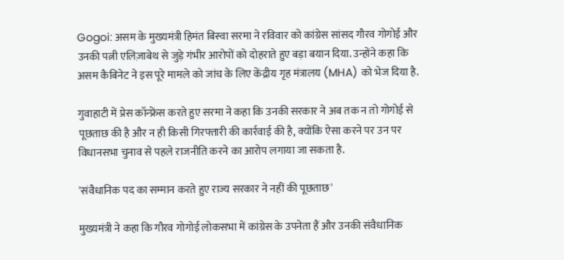Gogoi: असम के मुख्यमंत्री हिमंत बिस्वा सरमा ने रविवार को कांग्रेस सांसद गौरव गोगोई और उनकी पत्नी एलिज़ाबेथ से जुड़े गंभीर आरोपों को दोहराते हुए बड़ा बयान दिया. उन्होंने कहा कि असम कैबिनेट ने इस पूरे मामले को जांच के लिए केंद्रीय गृह मंत्रालय (MHA) को भेज दिया है.

गुवाहाटी में प्रेस कॉन्फ्रेंस करते हुए सरमा ने कहा कि उनकी सरकार ने अब तक न तो गोगोई से पूछताछ की है और न ही किसी गिरफ्तारी की कार्रवाई की है, क्योंकि ऐसा करने पर उन पर विधानसभा चुनाव से पहले राजनीति करने का आरोप लगाया जा सकता है.

'संवैधानिक पद का सम्मान करते हुए राज्य सरकार ने नहीं की पूछताछ'

मुख्यमंत्री ने कहा कि गौरव गोगोई लोकसभा में कांग्रेस के उपनेता हैं और उनकी संवैधानिक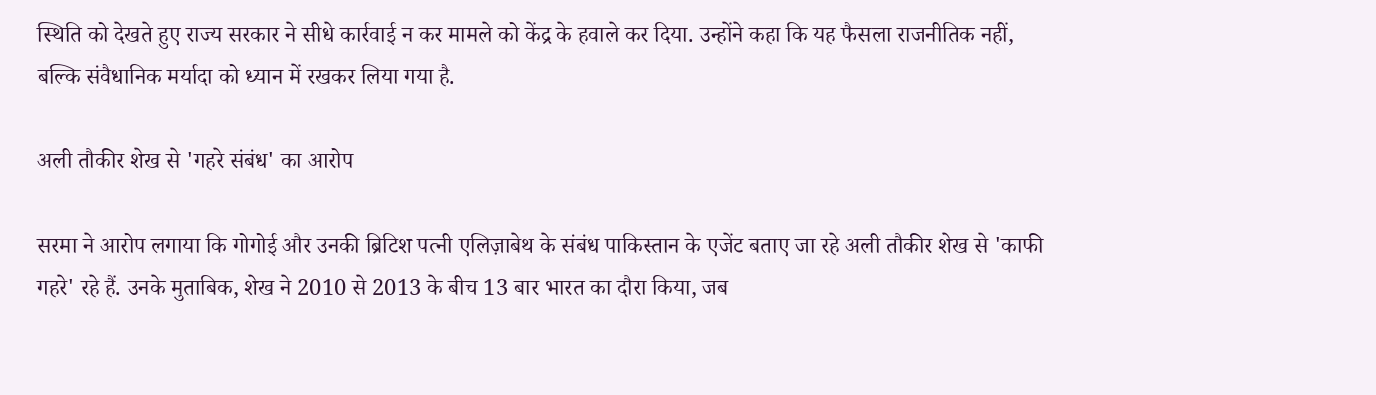स्थिति को देखते हुए राज्य सरकार ने सीधे कार्रवाई न कर मामले को केंद्र के हवाले कर दिया. उन्होंने कहा कि यह फैसला राजनीतिक नहीं, बल्कि संवैधानिक मर्यादा को ध्यान में रखकर लिया गया है.

अली तौकीर शेख से 'गहरे संबंध' का आरोप

सरमा ने आरोप लगाया कि गोगोई और उनकी ब्रिटिश पत्नी एलिज़ाबेथ के संबंध पाकिस्तान के एजेंट बताए जा रहे अली तौकीर शेख से 'काफी गहरे' रहे हैं. उनके मुताबिक, शेख ने 2010 से 2013 के बीच 13 बार भारत का दौरा किया, जब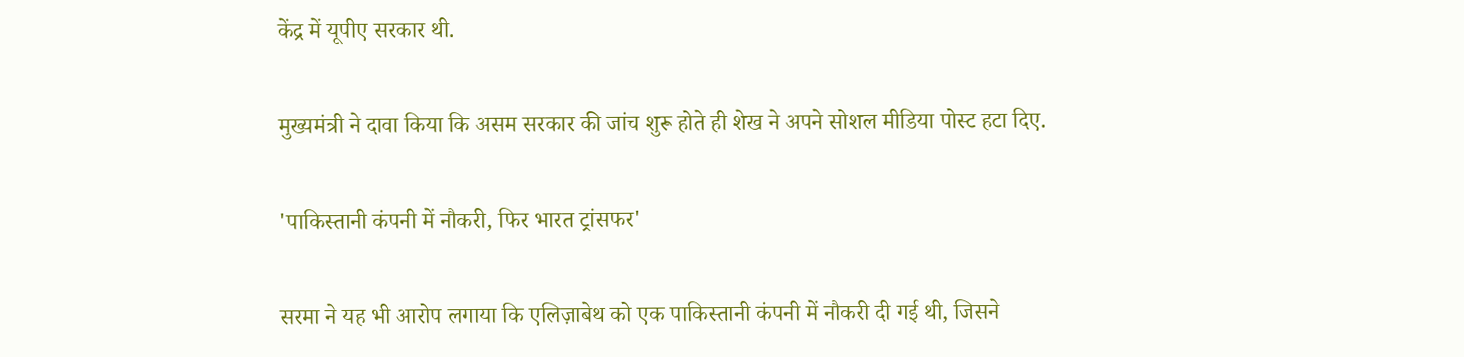केंद्र में यूपीए सरकार थी.

मुख्यमंत्री ने दावा किया कि असम सरकार की जांच शुरू होते ही शेख ने अपने सोशल मीडिया पोस्ट हटा दिए.

'पाकिस्तानी कंपनी में नौकरी, फिर भारत ट्रांसफर'

सरमा ने यह भी आरोप लगाया कि एलिज़ाबेथ को एक पाकिस्तानी कंपनी में नौकरी दी गई थी, जिसने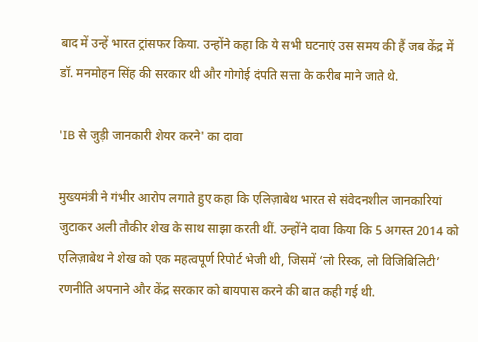बाद में उन्हें भारत ट्रांसफर किया. उन्होंने कहा कि ये सभी घटनाएं उस समय की हैं जब केंद्र में डॉ. मनमोहन सिंह की सरकार थी और गोगोई दंपति सत्ता के करीब माने जाते थे.

'IB से जुड़ी जानकारी शेयर करने' का दावा

मुख्यमंत्री ने गंभीर आरोप लगाते हुए कहा कि एलिज़ाबेथ भारत से संवेदनशील जानकारियां जुटाकर अली तौकीर शेख के साथ साझा करती थीं. उन्होंने दावा किया कि 5 अगस्त 2014 को एलिज़ाबेथ ने शेख को एक महत्वपूर्ण रिपोर्ट भेजी थी, जिसमें ‘लो रिस्क, लो विजिबिलिटी’ रणनीति अपनाने और केंद्र सरकार को बायपास करने की बात कही गई थी.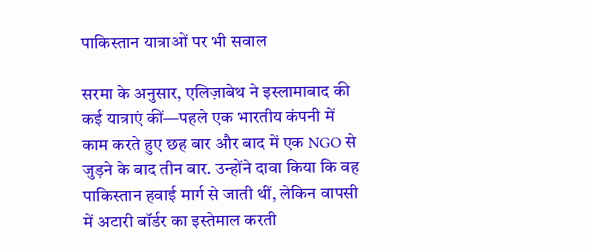पाकिस्तान यात्राओं पर भी सवाल

सरमा के अनुसार, एलिज़ाबेथ ने इस्लामाबाद की कई यात्राएं कीं—पहले एक भारतीय कंपनी में काम करते हुए छह बार और बाद में एक NGO से जुड़ने के बाद तीन बार. उन्होंने दावा किया कि वह पाकिस्तान हवाई मार्ग से जाती थीं, लेकिन वापसी में अटारी बॉर्डर का इस्तेमाल करती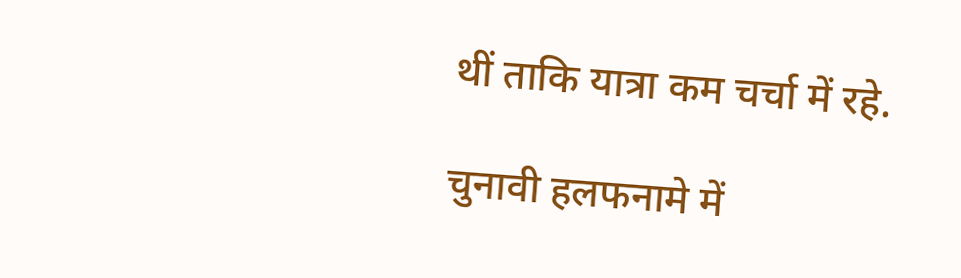थीं ताकि यात्रा कम चर्चा में रहे.

चुनावी हलफनामे में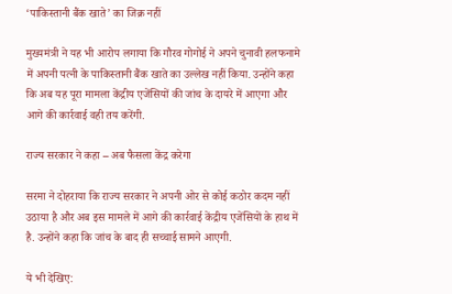‘पाकिस्तानी बैंक खाते’ का जिक्र नहीं

मुख्यमंत्री ने यह भी आरोप लगाया कि गौरव गोगोई ने अपने चुनावी हलफनामे में अपनी पत्नी के पाकिस्तानी बैंक खाते का उल्लेख नहीं किया. उन्होंने कहा कि अब यह पूरा मामला केंद्रीय एजेंसियों की जांच के दायरे में आएगा और आगे की कार्रवाई वही तय करेंगी.

राज्य सरकार ने कहा – अब फैसला केंद्र करेगा

सरमा ने दोहराया कि राज्य सरकार ने अपनी ओर से कोई कठोर कदम नहीं उठाया है और अब इस मामले में आगे की कार्रवाई केंद्रीय एजेंसियों के हाथ में है. उन्होंने कहा कि जांच के बाद ही सच्चाई सामने आएगी.

ये भी देखिए: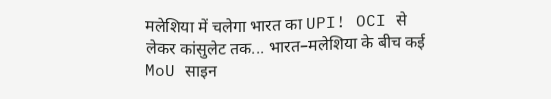मलेशिया में चलेगा भारत का UPI! OCI से लेकर कांसुलेट तक... भारत–मलेशिया के बीच कई MoU साइन